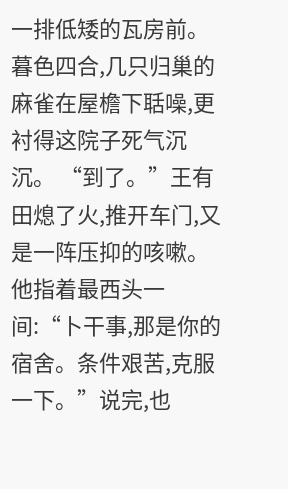一排低矮的瓦房前。暮色四合,几只归巢的麻雀在屋檐下聒噪,更衬得这院子死气沉沉。 “到了。”王有田熄了火,推开车门,又是一阵压抑的咳嗽。他指着最西头一间:“卜干事,那是你的宿舍。条件艰苦,克服一下。”说完,也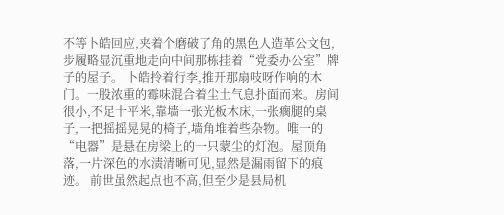不等卜皓回应,夹着个磨破了角的黑色人造革公文包,步履略显沉重地走向中间那栋挂着“党委办公室”牌子的屋子。 卜皓拎着行李,推开那扇吱呀作响的木门。一股浓重的霉味混合着尘土气息扑面而来。房间很小,不足十平米,靠墙一张光板木床,一张瘸腿的桌子,一把摇摇晃晃的椅子,墙角堆着些杂物。唯一的“电器”是悬在房梁上的一只蒙尘的灯泡。屋顶角落,一片深色的水渍清晰可见,显然是漏雨留下的痕迹。 前世虽然起点也不高,但至少是县局机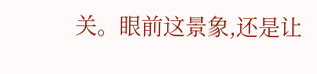关。眼前这景象,还是让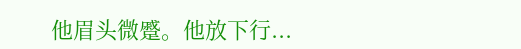他眉头微蹙。他放下行...